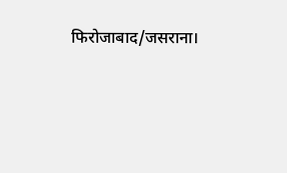फिरोजाबाद/जसराना।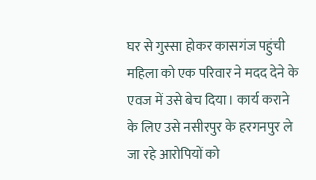घर से गुस्सा होकर कासगंज पहुंची महिला को एक परिवार ने मदद देने के एवज में उसे बेच दिया। कार्य कराने के लिए उसे नसीरपुर के हरगनपुर ले जा रहे आरोपियों को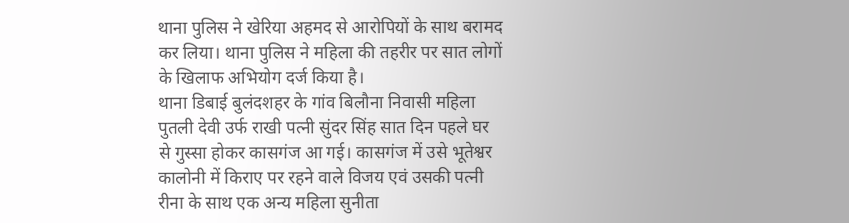थाना पुलिस ने खेरिया अहमद से आरोपियों के साथ बरामद कर लिया। थाना पुलिस ने महिला की तहरीर पर सात लोगों के खिलाफ अभियोग दर्ज किया है।
थाना डिबाई बुलंदशहर के गांव बिलौना निवासी महिला पुतली देवी उर्फ राखी पत्नी सुंदर सिंह सात दिन पहले घर से गुस्सा होकर कासगंज आ गई। कासगंज में उसे भूतेश्वर कालोनी में किराए पर रहने वाले विजय एवं उसकी पत्नी रीना के साथ एक अन्य महिला सुनीता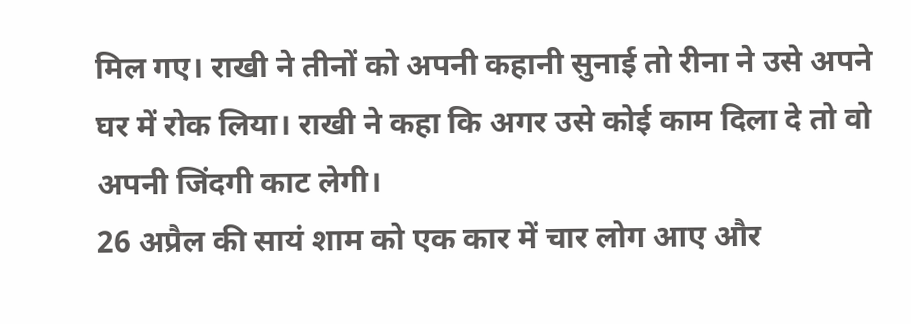मिल गए। राखी ने तीनों को अपनी कहानी सुनाई तो रीना ने उसे अपने घर में रोक लिया। राखी ने कहा कि अगर उसे कोई काम दिला दे तो वो अपनी जिंदगी काट लेगी।
26 अप्रैल की सायं शाम को एक कार में चार लोग आए और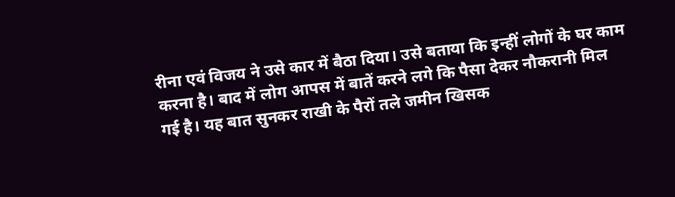रीना एवं विजय ने उसे कार में बैठा दिया। उसे बताया कि इन्हीं लोगों के घर काम करना है। बाद में लोग आपस में बातें करने लगे कि पैसा देकर नौकरानी मिल गई है। यह बात सुनकर राखी के पैरों तले जमीन खिसक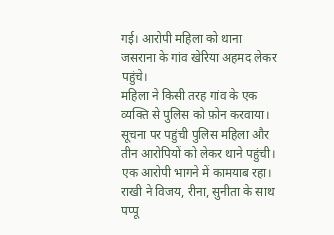गई। आरोपी महिला को थाना जसराना के गांव खेरिया अहमद लेकर पहुंचे।
महिला ने किसी तरह गांव के एक व्यक्ति से पुलिस को फ़ोन करवाया। सूचना पर पहुंची पुलिस महिला और तीन आरोपियों को लेकर थाने पहुंची। एक आरोपी भागने में कामयाब रहा। राखी ने विजय, रीना, सुनीता के साथ पप्पू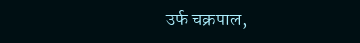उर्फ चक्रपाल,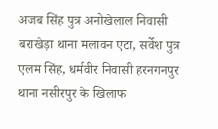अजब सिंह पुत्र अनोखेलाल निवासी बराखेड़ा थाना मलावन एटा, सर्वेश पुत्र एलम सिंह, धर्मवीर निवासी हरनगनपुर थाना नसीरपुर के खिलाफ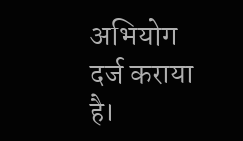अभियोग दर्ज कराया है।